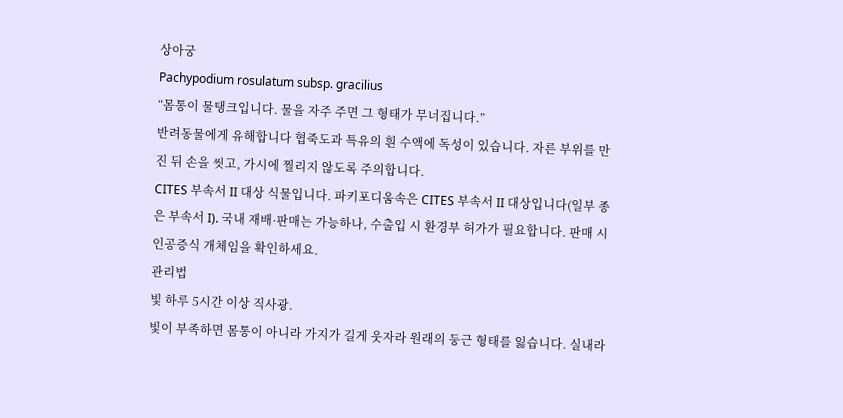상아궁
Pachypodium rosulatum subsp. gracilius
“몸통이 물탱크입니다. 물을 자주 주면 그 형태가 무너집니다.”
반려동물에게 유해합니다 협죽도과 특유의 흰 수액에 독성이 있습니다. 자른 부위를 만진 뒤 손을 씻고, 가시에 찔리지 않도록 주의합니다.
CITES 부속서 II 대상 식물입니다. 파키포디움속은 CITES 부속서 II 대상입니다(일부 종은 부속서 I). 국내 재배·판매는 가능하나, 수출입 시 환경부 허가가 필요합니다. 판매 시 인공증식 개체임을 확인하세요.
관리법
빛 하루 5시간 이상 직사광.
빛이 부족하면 몸통이 아니라 가지가 길게 웃자라 원래의 둥근 형태를 잃습니다. 실내라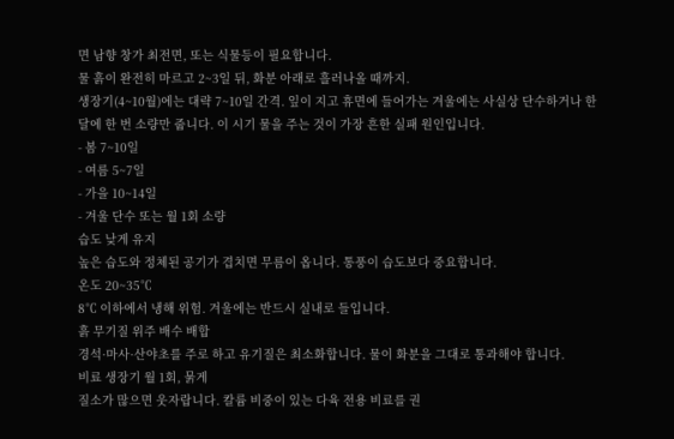면 남향 창가 최전면, 또는 식물등이 필요합니다.
물 흙이 완전히 마르고 2~3일 뒤, 화분 아래로 흘러나올 때까지.
생장기(4~10월)에는 대략 7~10일 간격. 잎이 지고 휴면에 들어가는 겨울에는 사실상 단수하거나 한 달에 한 번 소량만 줍니다. 이 시기 물을 주는 것이 가장 흔한 실패 원인입니다.
- 봄 7~10일
- 여름 5~7일
- 가을 10~14일
- 겨울 단수 또는 월 1회 소량
습도 낮게 유지
높은 습도와 정체된 공기가 겹치면 무름이 옵니다. 통풍이 습도보다 중요합니다.
온도 20~35℃
8℃ 이하에서 냉해 위험. 겨울에는 반드시 실내로 들입니다.
흙 무기질 위주 배수 배합
경석·마사·산야초를 주로 하고 유기질은 최소화합니다. 물이 화분을 그대로 통과해야 합니다.
비료 생장기 월 1회, 묽게
질소가 많으면 웃자랍니다. 칼륨 비중이 있는 다육 전용 비료를 권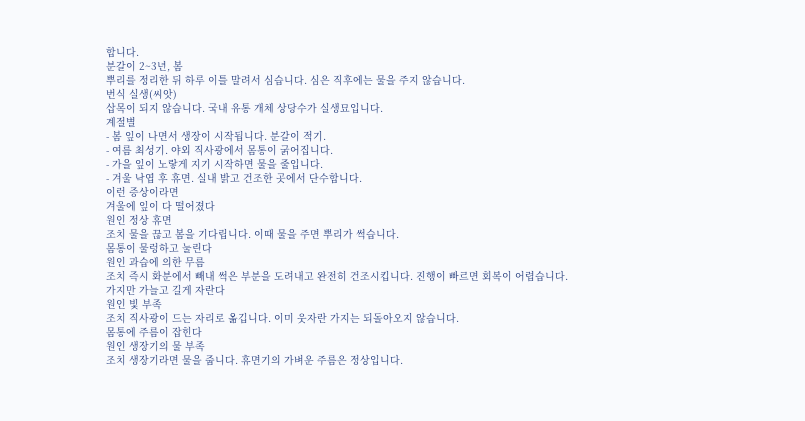합니다.
분갈이 2~3년, 봄
뿌리를 정리한 뒤 하루 이틀 말려서 심습니다. 심은 직후에는 물을 주지 않습니다.
번식 실생(씨앗)
삽목이 되지 않습니다. 국내 유통 개체 상당수가 실생묘입니다.
계절별
- 봄 잎이 나면서 생장이 시작됩니다. 분갈이 적기.
- 여름 최성기. 야외 직사광에서 몸통이 굵어집니다.
- 가을 잎이 노랗게 지기 시작하면 물을 줄입니다.
- 겨울 낙엽 후 휴면. 실내 밝고 건조한 곳에서 단수합니다.
이런 증상이라면
겨울에 잎이 다 떨어졌다
원인 정상 휴면
조치 물을 끊고 봄을 기다립니다. 이때 물을 주면 뿌리가 썩습니다.
몸통이 물렁하고 눌린다
원인 과습에 의한 무름
조치 즉시 화분에서 빼내 썩은 부분을 도려내고 완전히 건조시킵니다. 진행이 빠르면 회복이 어렵습니다.
가지만 가늘고 길게 자란다
원인 빛 부족
조치 직사광이 드는 자리로 옮깁니다. 이미 웃자란 가지는 되돌아오지 않습니다.
몸통에 주름이 잡힌다
원인 생장기의 물 부족
조치 생장기라면 물을 줍니다. 휴면기의 가벼운 주름은 정상입니다.